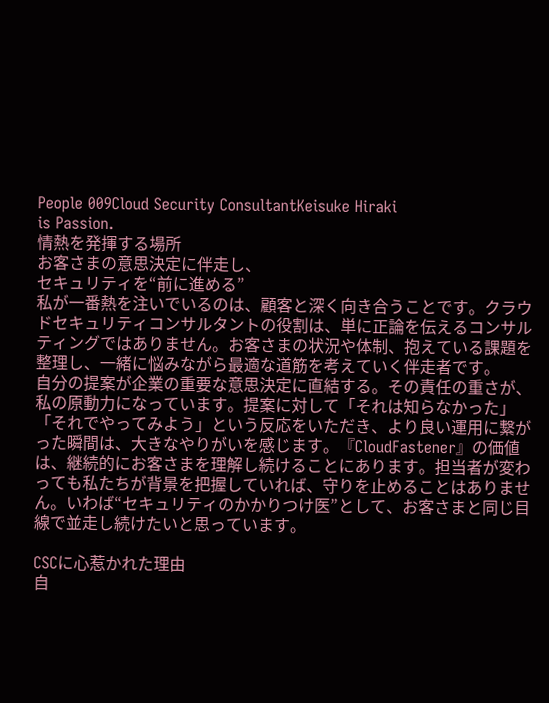People 009Cloud Security ConsultantKeisuke Hiraki
is Passion.
情熱を発揮する場所
お客さまの意思決定に伴走し、
セキュリティを“前に進める”
私が一番熱を注いでいるのは、顧客と深く向き合うことです。クラウドセキュリティコンサルタントの役割は、単に正論を伝えるコンサルティングではありません。お客さまの状況や体制、抱えている課題を整理し、一緒に悩みながら最適な道筋を考えていく伴走者です。
自分の提案が企業の重要な意思決定に直結する。その責任の重さが、私の原動力になっています。提案に対して「それは知らなかった」「それでやってみよう」という反応をいただき、より良い運用に繋がった瞬間は、大きなやりがいを感じます。『CloudFastener』の価値は、継続的にお客さまを理解し続けることにあります。担当者が変わっても私たちが背景を把握していれば、守りを止めることはありません。いわば“セキュリティのかかりつけ医”として、お客さまと同じ目線で並走し続けたいと思っています。

CSCに心惹かれた理由
自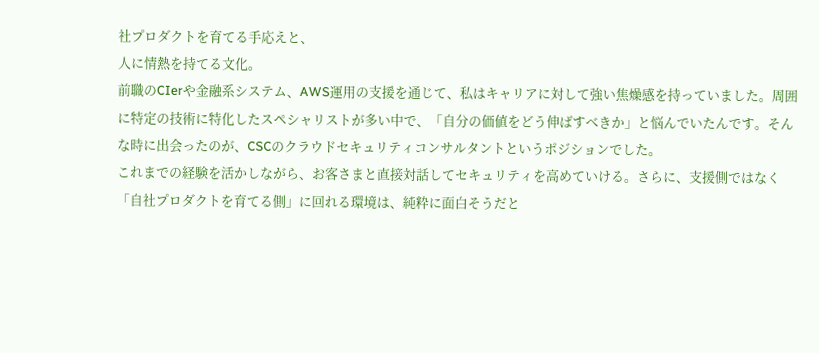社プロダクトを育てる手応えと、
人に情熱を持てる文化。
前職のCIerや金融系システム、AWS運用の支援を通じて、私はキャリアに対して強い焦燥感を持っていました。周囲に特定の技術に特化したスペシャリストが多い中で、「自分の価値をどう伸ばすべきか」と悩んでいたんです。そんな時に出会ったのが、CSCのクラウドセキュリティコンサルタントというポジションでした。
これまでの経験を活かしながら、お客さまと直接対話してセキュリティを高めていける。さらに、支援側ではなく「自社プロダクトを育てる側」に回れる環境は、純粋に面白そうだと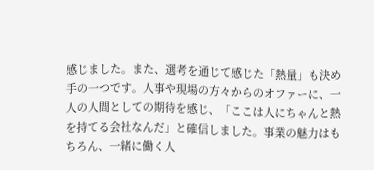感じました。また、選考を通じて感じた「熱量」も決め手の一つです。人事や現場の方々からのオファーに、一人の人間としての期待を感じ、「ここは人にちゃんと熱を持てる会社なんだ」と確信しました。事業の魅力はもちろん、一緒に働く人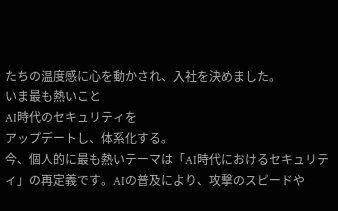たちの温度感に心を動かされ、入社を決めました。
いま最も熱いこと
AI時代のセキュリティを
アップデートし、体系化する。
今、個人的に最も熱いテーマは「AI時代におけるセキュリティ」の再定義です。AIの普及により、攻撃のスピードや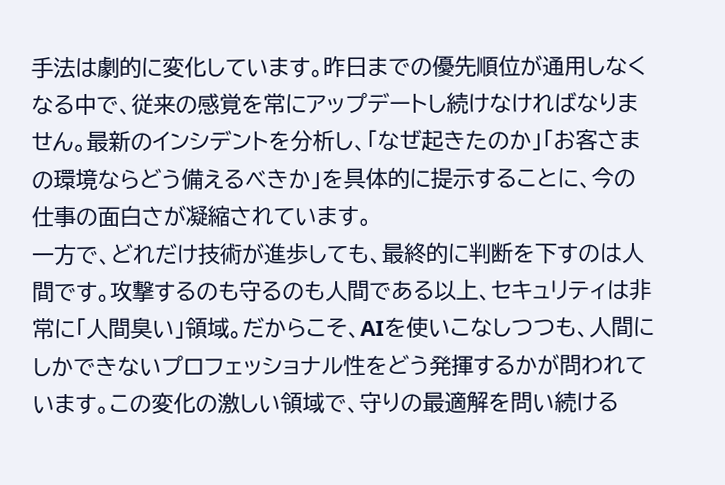手法は劇的に変化しています。昨日までの優先順位が通用しなくなる中で、従来の感覚を常にアップデートし続けなければなりません。最新のインシデントを分析し、「なぜ起きたのか」「お客さまの環境ならどう備えるべきか」を具体的に提示することに、今の仕事の面白さが凝縮されています。
一方で、どれだけ技術が進歩しても、最終的に判断を下すのは人間です。攻撃するのも守るのも人間である以上、セキュリティは非常に「人間臭い」領域。だからこそ、AIを使いこなしつつも、人間にしかできないプロフェッショナル性をどう発揮するかが問われています。この変化の激しい領域で、守りの最適解を問い続ける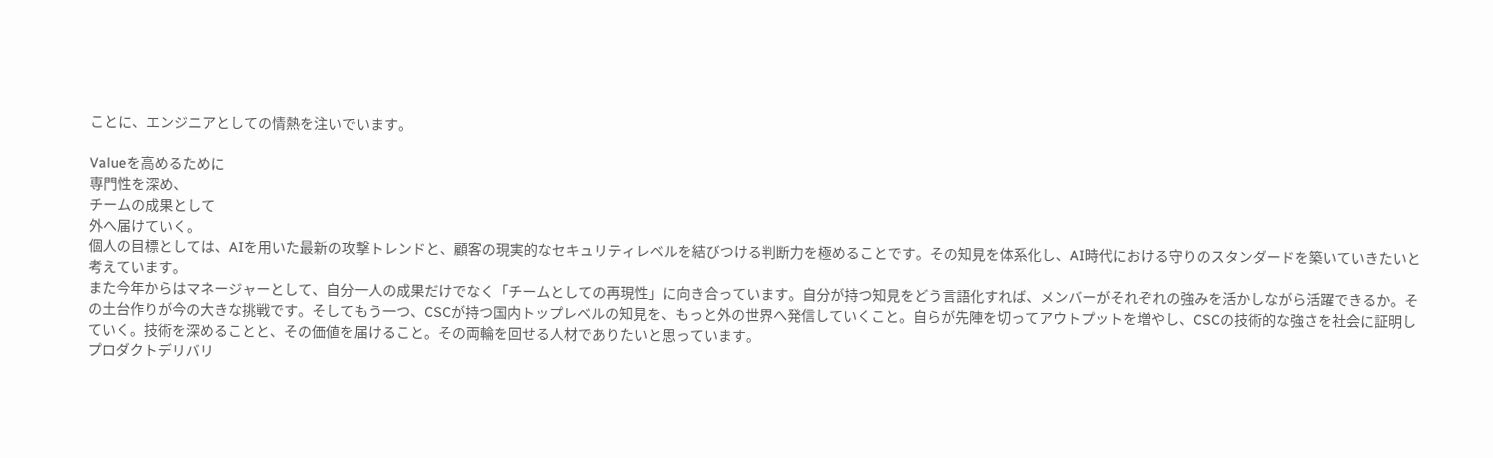ことに、エンジニアとしての情熱を注いでいます。

Valueを高めるために
専門性を深め、
チームの成果として
外へ届けていく。
個人の目標としては、AIを用いた最新の攻撃トレンドと、顧客の現実的なセキュリティレベルを結びつける判断力を極めることです。その知見を体系化し、AI時代における守りのスタンダードを築いていきたいと考えています。
また今年からはマネージャーとして、自分一人の成果だけでなく「チームとしての再現性」に向き合っています。自分が持つ知見をどう言語化すれば、メンバーがそれぞれの強みを活かしながら活躍できるか。その土台作りが今の大きな挑戦です。そしてもう一つ、CSCが持つ国内トップレベルの知見を、もっと外の世界へ発信していくこと。自らが先陣を切ってアウトプットを増やし、CSCの技術的な強さを社会に証明していく。技術を深めることと、その価値を届けること。その両輪を回せる人材でありたいと思っています。
プロダクトデリバリ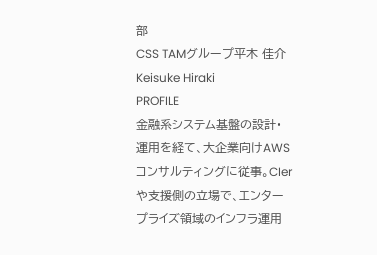部
CSS TAMグループ平木 佳介Keisuke Hiraki
PROFILE
金融系システム基盤の設計・運用を経て、大企業向けAWSコンサルティングに従事。CIerや支援側の立場で、エンタープライズ領域のインフラ運用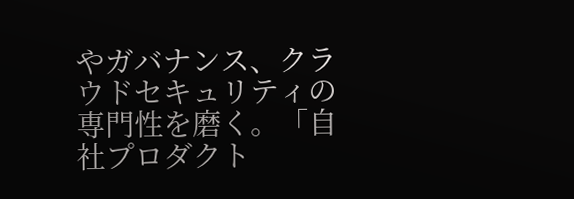やガバナンス、クラウドセキュリティの専門性を磨く。「自社プロダクト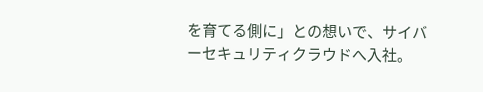を育てる側に」との想いで、サイバーセキュリティクラウドへ入社。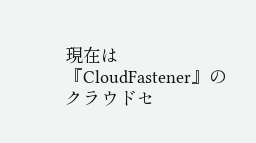現在は『CloudFastener』のクラウドセ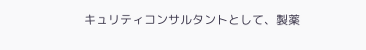キュリティコンサルタントとして、製薬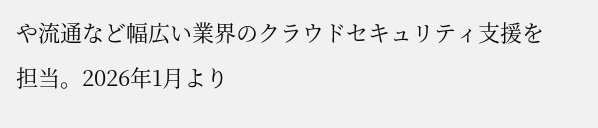や流通など幅広い業界のクラウドセキュリティ支援を担当。2026年1月より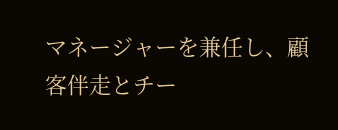マネージャーを兼任し、顧客伴走とチー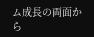ム成長の両面から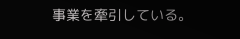事業を牽引している。